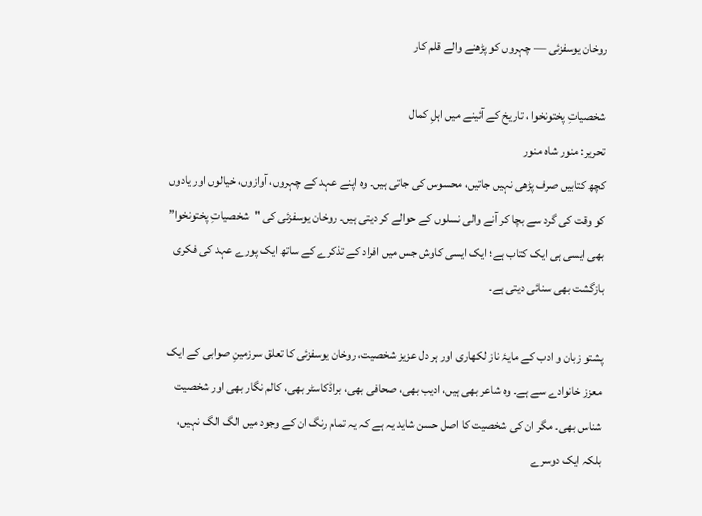روخان یوسفزئی — چہروں کو پڑھنے والے قلم کار

شخصیاتِ پختونخوا ، تاریخ کے آئینے میں اہلِ کمال
تحریر: منور شاہ منور
کچھ کتابیں صرف پڑھی نہیں جاتیں، محسوس کی جاتی ہیں۔ وہ اپنے عہد کے چہروں، آوازوں، خیالوں اور یادوں کو وقت کی گرد سے بچا کر آنے والی نسلوں کے حوالے کر دیتی ہیں۔ روخان یوسفزئی کی "شخصیاتِ پختونخوا” بھی ایسی ہی ایک کتاب ہے؛ ایک ایسی کاوش جس میں افراد کے تذکرے کے ساتھ ایک پورے عہد کی فکری بازگشت بھی سنائی دیتی ہے۔

پشتو زبان و ادب کے مایۂ ناز لکھاری اور ہر دل عزیز شخصیت، روخان یوسفزئی کا تعلق سرزمینِ صوابی کے ایک معزز خانوادے سے ہے۔ وہ شاعر بھی ہیں، ادیب بھی، صحافی بھی، براڈکاسٹر بھی، کالم نگار بھی اور شخصیت شناس بھی۔ مگر ان کی شخصیت کا اصل حسن شاید یہ ہے کہ یہ تمام رنگ ان کے وجود میں الگ الگ نہیں، بلکہ ایک دوسرے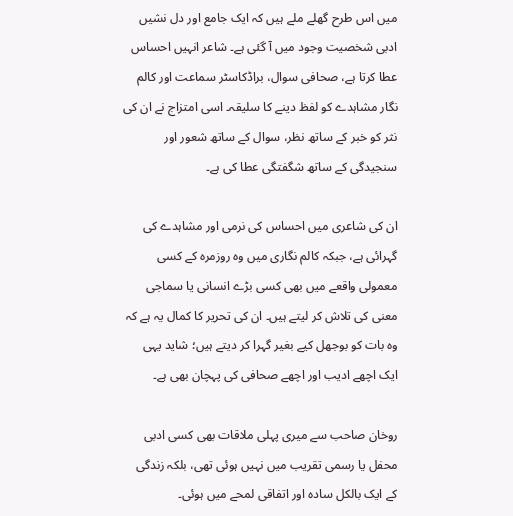میں اس طرح گھلے ملے ہیں کہ ایک جامع اور دل نشیں ادبی شخصیت وجود میں آ گئی ہے۔ شاعر انہیں احساس عطا کرتا ہے، صحافی سوال، براڈکاسٹر سماعت اور کالم نگار مشاہدے کو لفظ دینے کا سلیقہ۔ اسی امتزاج نے ان کی نثر کو خبر کے ساتھ نظر، سوال کے ساتھ شعور اور سنجیدگی کے ساتھ شگفتگی عطا کی ہے۔

ان کی شاعری میں احساس کی نرمی اور مشاہدے کی گہرائی ہے، جبکہ کالم نگاری میں وہ روزمرہ کے کسی معمولی واقعے میں بھی کسی بڑے انسانی یا سماجی معنی کی تلاش کر لیتے ہیں۔ ان کی تحریر کا کمال یہ ہے کہ وہ بات کو بوجھل کیے بغیر گہرا کر دیتے ہیں؛ شاید یہی ایک اچھے ادیب اور اچھے صحافی کی پہچان بھی ہے۔

روخان صاحب سے میری پہلی ملاقات بھی کسی ادبی محفل یا رسمی تقریب میں نہیں ہوئی تھی، بلکہ زندگی کے ایک بالکل سادہ اور اتفاقی لمحے میں ہوئی۔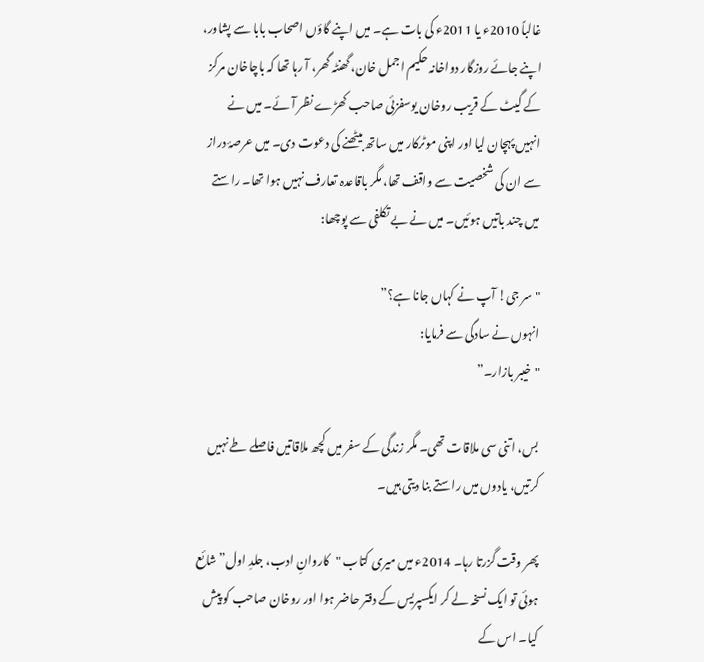غالباً 2010ء یا 2011ء کی بات ہے۔ میں اپنے گاؤں اصحاب بابا سے پشاور، اپنے جائے روزگار دواخانہ حکیم اجمل خان، گھنٹہ گھر، آ رہا تھا کہ باچاخان مرکز کے گیٹ کے قریب روخان یوسفزئی صاحب کھڑے نظر آئے۔ میں نے انہیں پہچان لیا اور اپنی موٹرکار میں ساتھ بیٹھنے کی دعوت دی۔ میں عرصۂ دراز سے ان کی شخصیت سے واقف تھا، مگر باقاعدہ تعارف نہیں ہوا تھا۔ راستے میں چند باتیں ہوئیں۔ میں نے بے تکلفی سے پوچھا:

"سر جی! آپ نے کہاں جانا ہے؟”
انہوں نے سادگی سے فرمایا:
"خیبر بازار۔”

بس، اتنی سی ملاقات تھی۔ مگر زندگی کے سفر میں کچھ ملاقاتیں فاصلے طے نہیں کرتیں، یادوں میں راستے بنا دیتی ہیں۔

پھر وقت گزرتا رہا۔ 2014ء میں میری کتاب "کاروانِ ادب، جلدِ اول” شائع ہوئی تو ایک نسخہ لے کر ایکسپریس کے دفتر حاضر ہوا اور روخان صاحب کو پیش کیا۔ اس کے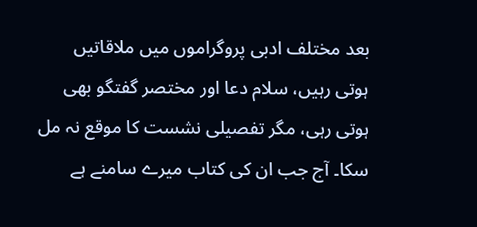بعد مختلف ادبی پروگراموں میں ملاقاتیں ہوتی رہیں، سلام دعا اور مختصر گفتگو بھی ہوتی رہی، مگر تفصیلی نشست کا موقع نہ مل سکا۔ آج جب ان کی کتاب میرے سامنے ہے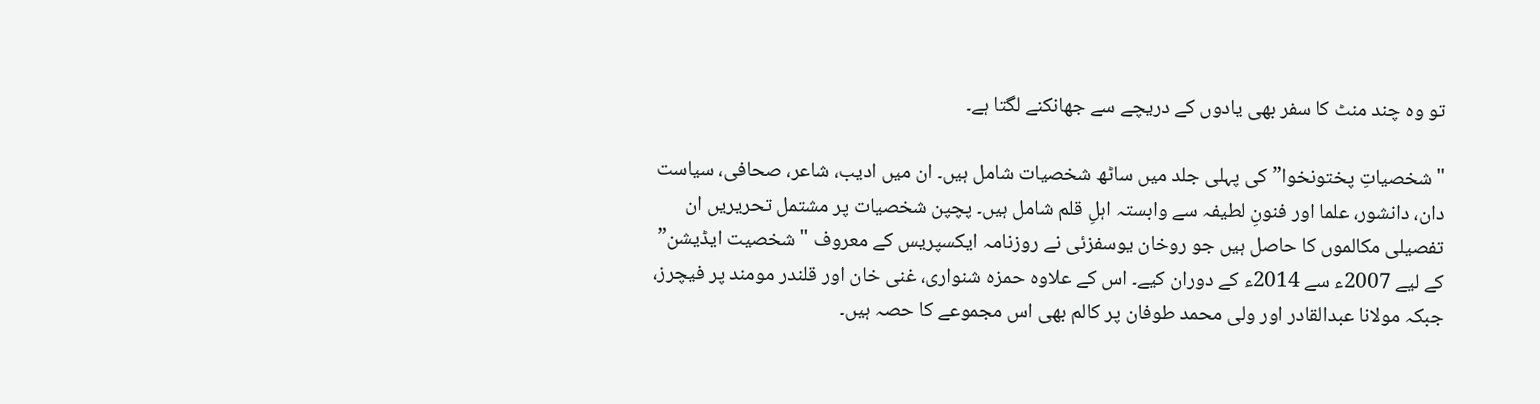تو وہ چند منٹ کا سفر بھی یادوں کے دریچے سے جھانکنے لگتا ہے۔

"شخصیاتِ پختونخوا” کی پہلی جلد میں ساٹھ شخصیات شامل ہیں۔ ان میں ادیب، شاعر، صحافی، سیاست دان، دانشور، علما اور فنونِ لطیفہ سے وابستہ اہلِ قلم شامل ہیں۔ پچپن شخصیات پر مشتمل تحریریں ان تفصیلی مکالموں کا حاصل ہیں جو روخان یوسفزئی نے روزنامہ ایکسپریس کے معروف "شخصیت ایڈیشن” کے لیے 2007ء سے 2014ء کے دوران کیے۔ اس کے علاوہ حمزہ شنواری، غنی خان اور قلندر مومند پر فیچرز، جبکہ مولانا عبدالقادر اور ولی محمد طوفان پر کالم بھی اس مجموعے کا حصہ ہیں۔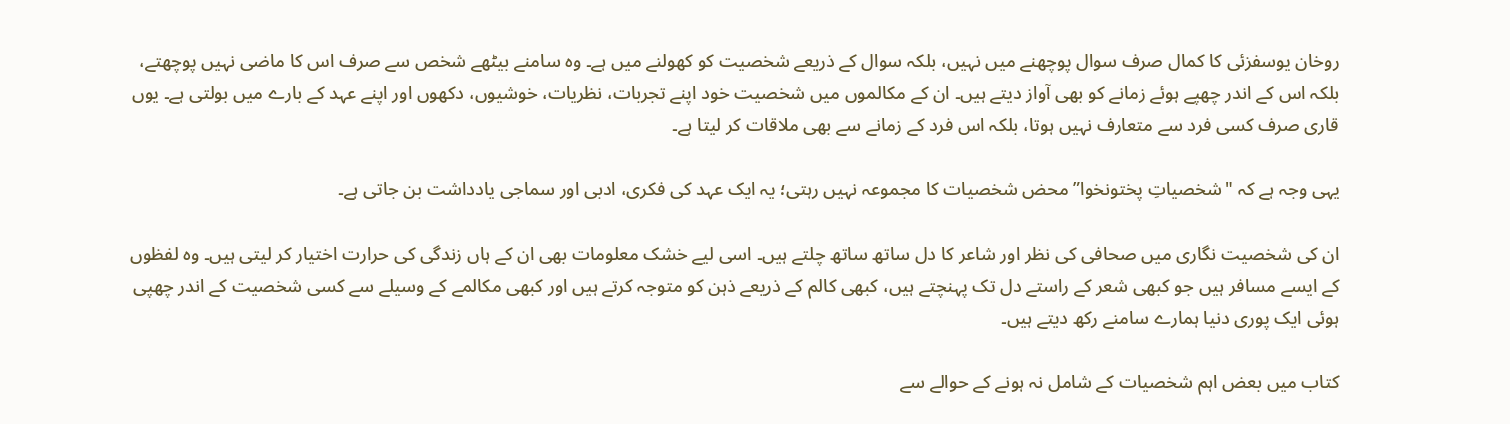روخان یوسفزئی کا کمال صرف سوال پوچھنے میں نہیں، بلکہ سوال کے ذریعے شخصیت کو کھولنے میں ہے۔ وہ سامنے بیٹھے شخص سے صرف اس کا ماضی نہیں پوچھتے، بلکہ اس کے اندر چھپے ہوئے زمانے کو بھی آواز دیتے ہیں۔ ان کے مکالموں میں شخصیت خود اپنے تجربات، نظریات، خوشیوں، دکھوں اور اپنے عہد کے بارے میں بولتی ہے۔ یوں قاری صرف کسی فرد سے متعارف نہیں ہوتا، بلکہ اس فرد کے زمانے سے بھی ملاقات کر لیتا ہے۔

یہی وجہ ہے کہ "شخصیاتِ پختونخوا” محض شخصیات کا مجموعہ نہیں رہتی؛ یہ ایک عہد کی فکری، ادبی اور سماجی یادداشت بن جاتی ہے۔

ان کی شخصیت نگاری میں صحافی کی نظر اور شاعر کا دل ساتھ ساتھ چلتے ہیں۔ اسی لیے خشک معلومات بھی ان کے ہاں زندگی کی حرارت اختیار کر لیتی ہیں۔ وہ لفظوں کے ایسے مسافر ہیں جو کبھی شعر کے راستے دل تک پہنچتے ہیں، کبھی کالم کے ذریعے ذہن کو متوجہ کرتے ہیں اور کبھی مکالمے کے وسیلے سے کسی شخصیت کے اندر چھپی ہوئی ایک پوری دنیا ہمارے سامنے رکھ دیتے ہیں۔

کتاب میں بعض اہم شخصیات کے شامل نہ ہونے کے حوالے سے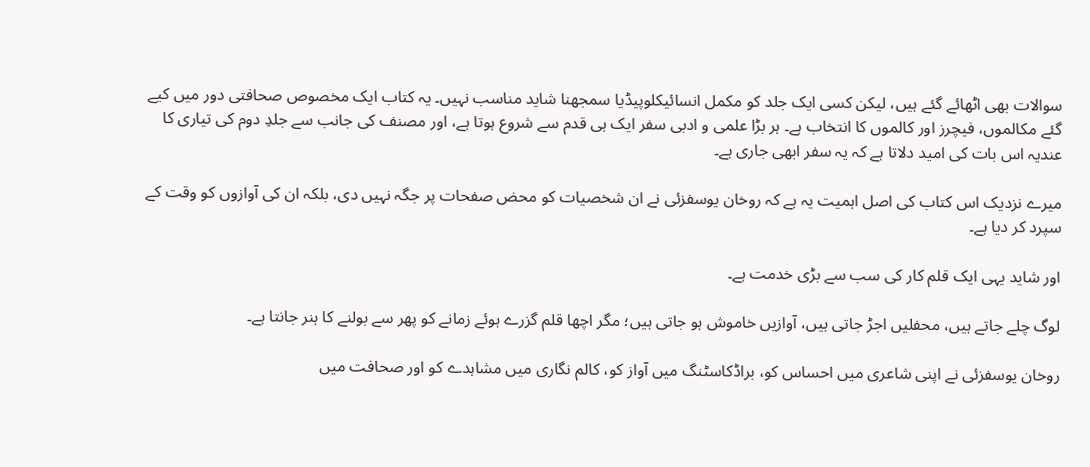سوالات بھی اٹھائے گئے ہیں، لیکن کسی ایک جلد کو مکمل انسائیکلوپیڈیا سمجھنا شاید مناسب نہیں۔ یہ کتاب ایک مخصوص صحافتی دور میں کیے گئے مکالموں، فیچرز اور کالموں کا انتخاب ہے۔ ہر بڑا علمی و ادبی سفر ایک ہی قدم سے شروع ہوتا ہے، اور مصنف کی جانب سے جلدِ دوم کی تیاری کا عندیہ اس بات کی امید دلاتا ہے کہ یہ سفر ابھی جاری ہے۔

میرے نزدیک اس کتاب کی اصل اہمیت یہ ہے کہ روخان یوسفزئی نے ان شخصیات کو محض صفحات پر جگہ نہیں دی، بلکہ ان کی آوازوں کو وقت کے سپرد کر دیا ہے۔

اور شاید یہی ایک قلم کار کی سب سے بڑی خدمت ہے۔

لوگ چلے جاتے ہیں، محفلیں اجڑ جاتی ہیں، آوازیں خاموش ہو جاتی ہیں؛ مگر اچھا قلم گزرے ہوئے زمانے کو پھر سے بولنے کا ہنر جانتا ہے۔

روخان یوسفزئی نے اپنی شاعری میں احساس کو، براڈکاسٹنگ میں آواز کو، کالم نگاری میں مشاہدے کو اور صحافت میں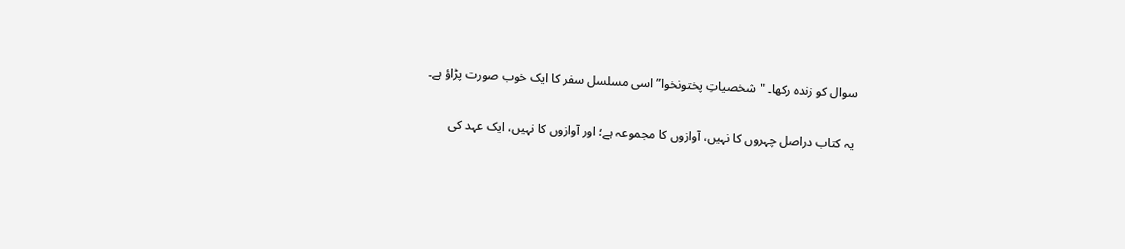سوال کو زندہ رکھا۔ "شخصیاتِ پختونخوا” اسی مسلسل سفر کا ایک خوب صورت پڑاؤ ہے۔

یہ کتاب دراصل چہروں کا نہیں، آوازوں کا مجموعہ ہے؛ اور آوازوں کا نہیں، ایک عہد کی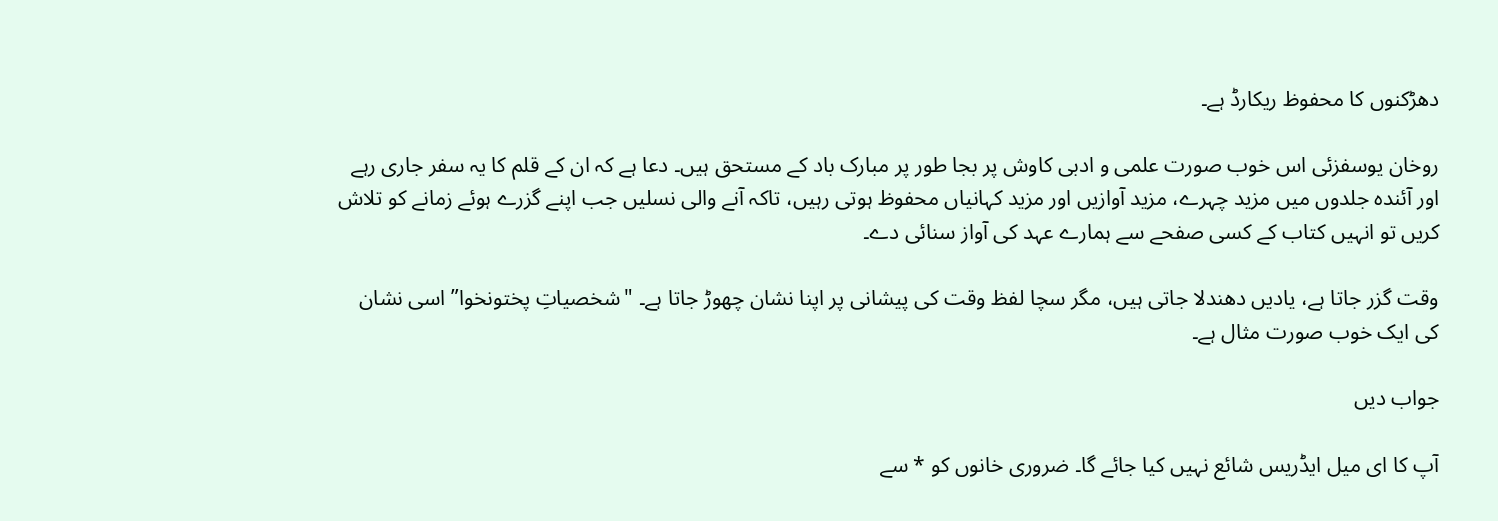دھڑکنوں کا محفوظ ریکارڈ ہے۔

روخان یوسفزئی اس خوب صورت علمی و ادبی کاوش پر بجا طور پر مبارک باد کے مستحق ہیں۔ دعا ہے کہ ان کے قلم کا یہ سفر جاری رہے اور آئندہ جلدوں میں مزید چہرے، مزید آوازیں اور مزید کہانیاں محفوظ ہوتی رہیں، تاکہ آنے والی نسلیں جب اپنے گزرے ہوئے زمانے کو تلاش کریں تو انہیں کتاب کے کسی صفحے سے ہمارے عہد کی آواز سنائی دے۔

وقت گزر جاتا ہے، یادیں دھندلا جاتی ہیں، مگر سچا لفظ وقت کی پیشانی پر اپنا نشان چھوڑ جاتا ہے۔ "شخصیاتِ پختونخوا” اسی نشان کی ایک خوب صورت مثال ہے۔

جواب دیں

آپ کا ای میل ایڈریس شائع نہیں کیا جائے گا۔ ضروری خانوں کو * سے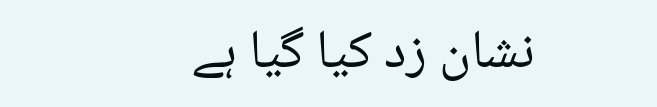نشان زد کیا گیا ہے